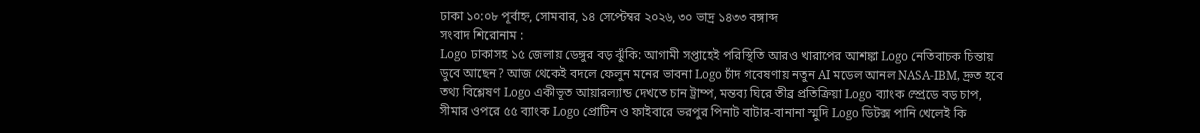ঢাকা ১০:০৮ পূর্বাহ্ন, সোমবার, ১৪ সেপ্টেম্বর ২০২৬, ৩০ ভাদ্র ১৪৩৩ বঙ্গাব্দ
সংবাদ শিরোনাম :
Logo ঢাকাসহ ১৫ জেলায় ডেঙ্গুর বড় ঝুঁকি: আগামী সপ্তাহেই পরিস্থিতি আরও খারাপের আশঙ্কা Logo নেতিবাচক চিন্তায় ডুবে আছেন? আজ থেকেই বদলে ফেলুন মনের ভাবনা Logo চাঁদ গবেষণায় নতুন AI মডেল আনল NASA-IBM, দ্রুত হবে তথ্য বিশ্লেষণ Logo একীভূত আয়ারল্যান্ড দেখতে চান ট্রাম্প, মন্তব্য ঘিরে তীব্র প্রতিক্রিয়া Logo ব্যাংক স্প্রেডে বড় চাপ, সীমার ওপরে ৫৫ ব্যাংক Logo প্রোটিন ও ফাইবারে ভরপুর পিনাট বাটার-বানানা স্মুদি Logo ডিটক্স পানি খেলেই কি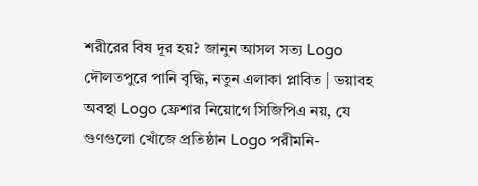শরীরের বিষ দূর হয়? জানুন আসল সত্য Logo দৌলতপুরে পানি বৃদ্ধি, নতুন এলাকা প্লাবিত | ভয়াবহ অবস্থা Logo ফ্রেশার নিয়োগে সিজিপিএ নয়, যে গুণগুলো খোঁজে প্রতিষ্ঠান Logo পরীমনি-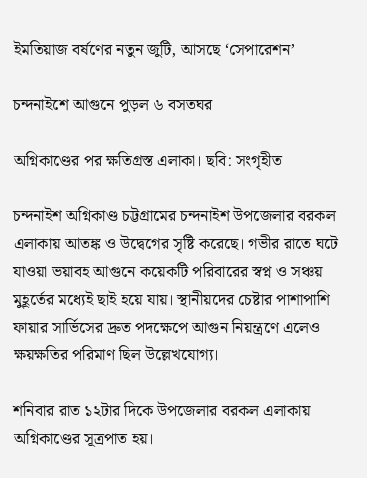ইমতিয়াজ বর্ষণের নতুন জুটি, আসছে ‘সেপারেশন’

চন্দনাইশে আগুনে পুড়ল ৬ বসতঘর

অগ্নিকাণ্ডের পর ক্ষতিগ্রস্ত এলাকা। ছবি: সংগৃহীত

চন্দনাইশ অগ্নিকাণ্ড চট্টগ্রামের চন্দনাইশ উপজেলার বরকল এলাকায় আতঙ্ক ও উদ্বেগের সৃষ্টি করেছে। গভীর রাতে ঘটে যাওয়া ভয়াবহ আগুনে কয়েকটি পরিবারের স্বপ্ন ও সঞ্চয় মুহূর্তের মধ্যেই ছাই হয়ে যায়। স্থানীয়দের চেষ্টার পাশাপাশি ফায়ার সার্ভিসের দ্রুত পদক্ষেপে আগুন নিয়ন্ত্রণে এলেও ক্ষয়ক্ষতির পরিমাণ ছিল উল্লেখযোগ্য।

শনিবার রাত ১২টার দিকে উপজেলার বরকল এলাকায় অগ্নিকাণ্ডের সূত্রপাত হয়।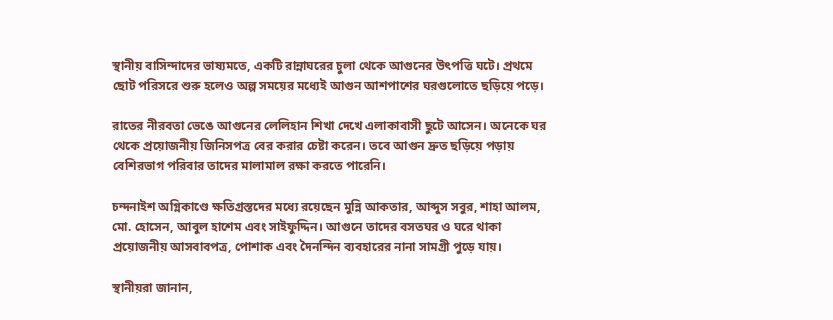স্থানীয় বাসিন্দাদের ভাষ্যমতে, একটি রান্নাঘরের চুলা থেকে আগুনের উৎপত্তি ঘটে। প্রথমে ছোট পরিসরে শুরু হলেও অল্প সময়ের মধ্যেই আগুন আশপাশের ঘরগুলোতে ছড়িয়ে পড়ে।

রাতের নীরবতা ভেঙে আগুনের লেলিহান শিখা দেখে এলাকাবাসী ছুটে আসেন। অনেকে ঘর থেকে প্রয়োজনীয় জিনিসপত্র বের করার চেষ্টা করেন। তবে আগুন দ্রুত ছড়িয়ে পড়ায় বেশিরভাগ পরিবার তাদের মালামাল রক্ষা করতে পারেনি।

চন্দনাইশ অগ্নিকাণ্ডে ক্ষতিগ্রস্তদের মধ্যে রয়েছেন মুন্নি আকতার, আব্দুস সবুর, শাহা আলম, মো. হোসেন, আবুল হাশেম এবং সাইফুদ্দিন। আগুনে তাদের বসতঘর ও ঘরে থাকা প্রয়োজনীয় আসবাবপত্র, পোশাক এবং দৈনন্দিন ব্যবহারের নানা সামগ্রী পুড়ে যায়।

স্থানীয়রা জানান,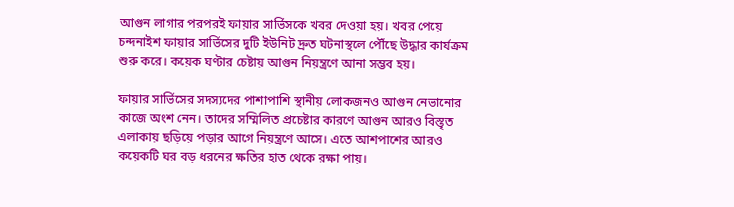আগুন লাগার পরপরই ফায়ার সার্ভিসকে খবর দেওয়া হয়। খবর পেয়ে চন্দনাইশ ফায়ার সার্ভিসের দুটি ইউনিট দ্রুত ঘটনাস্থলে পৌঁছে উদ্ধার কার্যক্রম শুরু করে। কয়েক ঘণ্টার চেষ্টায় আগুন নিয়ন্ত্রণে আনা সম্ভব হয়।

ফায়ার সার্ভিসের সদস্যদের পাশাপাশি স্থানীয় লোকজনও আগুন নেভানোর কাজে অংশ নেন। তাদের সম্মিলিত প্রচেষ্টার কারণে আগুন আরও বিস্তৃত এলাকায় ছড়িয়ে পড়ার আগে নিয়ন্ত্রণে আসে। এতে আশপাশের আরও কয়েকটি ঘর বড় ধরনের ক্ষতির হাত থেকে রক্ষা পায়।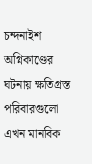চন্দনাইশ অগ্নিকাণ্ডের ঘটনায় ক্ষতিগ্রস্ত পরিবারগুলো এখন মানবিক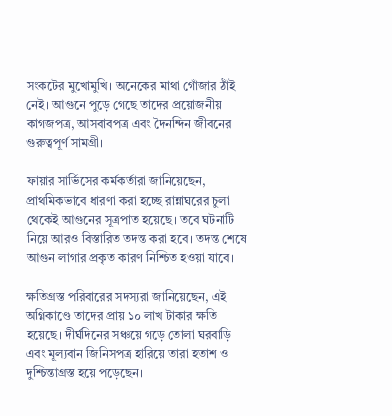সংকটের মুখোমুখি। অনেকের মাথা গোঁজার ঠাঁই নেই। আগুনে পুড়ে গেছে তাদের প্রয়োজনীয় কাগজপত্র, আসবাবপত্র এবং দৈনন্দিন জীবনের গুরুত্বপূর্ণ সামগ্রী।

ফায়ার সার্ভিসের কর্মকর্তারা জানিয়েছেন, প্রাথমিকভাবে ধারণা করা হচ্ছে রান্নাঘরের চুলা থেকেই আগুনের সূত্রপাত হয়েছে। তবে ঘটনাটি নিয়ে আরও বিস্তারিত তদন্ত করা হবে। তদন্ত শেষে আগুন লাগার প্রকৃত কারণ নিশ্চিত হওয়া যাবে।

ক্ষতিগ্রস্ত পরিবারের সদস্যরা জানিয়েছেন, এই অগ্নিকাণ্ডে তাদের প্রায় ১০ লাখ টাকার ক্ষতি হয়েছে। দীর্ঘদিনের সঞ্চয়ে গড়ে তোলা ঘরবাড়ি এবং মূল্যবান জিনিসপত্র হারিয়ে তারা হতাশ ও দুশ্চিন্তাগ্রস্ত হয়ে পড়েছেন।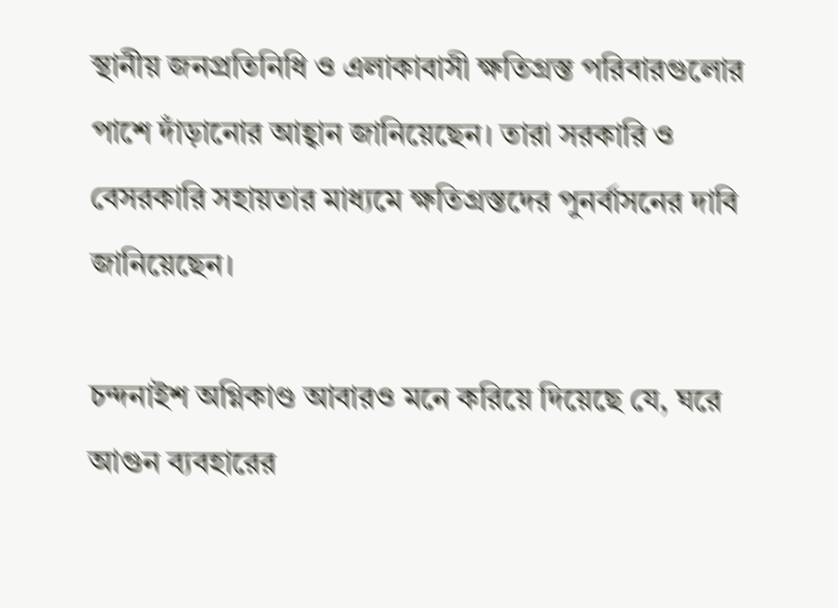স্থানীয় জনপ্রতিনিধি ও এলাকাবাসী ক্ষতিগ্রস্ত পরিবারগুলোর পাশে দাঁড়ানোর আহ্বান জানিয়েছেন। তারা সরকারি ও বেসরকারি সহায়তার মাধ্যমে ক্ষতিগ্রস্তদের পুনর্বাসনের দাবি জানিয়েছেন।

চন্দনাইশ অগ্নিকাণ্ড আবারও মনে করিয়ে দিয়েছে যে, ঘরে আগুন ব্যবহারের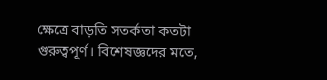ক্ষেত্রে বাড়তি সতর্কতা কতটা গুরুত্বপূর্ণ। বিশেষজ্ঞদের মতে,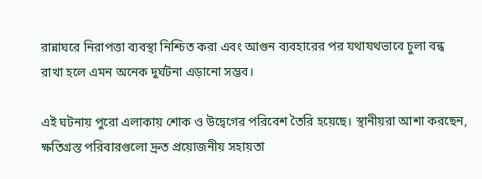রান্নাঘরে নিরাপত্তা ব্যবস্থা নিশ্চিত করা এবং আগুন ব্যবহারের পর যথাযথভাবে চুলা বন্ধ রাখা হলে এমন অনেক দুর্ঘটনা এড়ানো সম্ভব।

এই ঘটনায় পুরো এলাকায় শোক ও উদ্বেগের পরিবেশ তৈরি হয়েছে। স্থানীয়রা আশা করছেন, ক্ষতিগ্রস্ত পরিবারগুলো দ্রুত প্রয়োজনীয় সহায়তা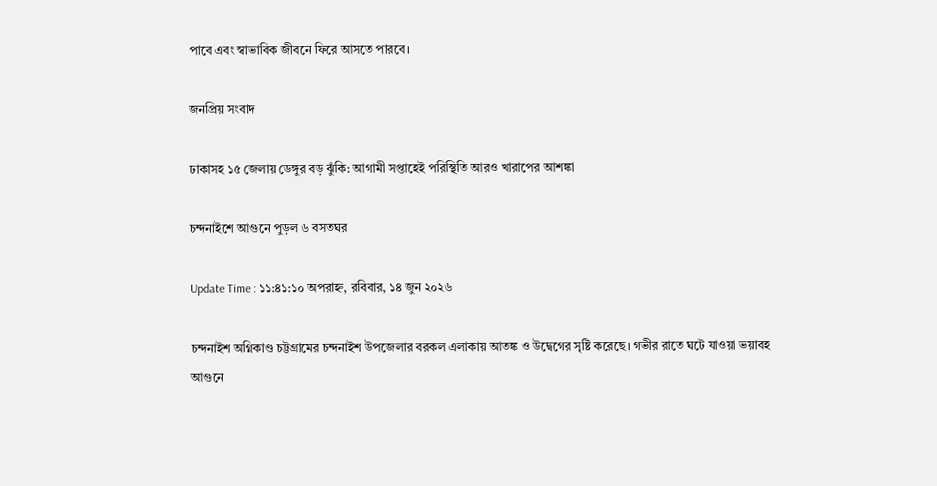পাবে এবং স্বাভাবিক জীবনে ফিরে আসতে পারবে।

জনপ্রিয় সংবাদ

ঢাকাসহ ১৫ জেলায় ডেঙ্গুর বড় ঝুঁকি: আগামী সপ্তাহেই পরিস্থিতি আরও খারাপের আশঙ্কা

চন্দনাইশে আগুনে পুড়ল ৬ বসতঘর

Update Time : ১১:৪১:১০ অপরাহ্ন, রবিবার, ১৪ জুন ২০২৬

চন্দনাইশ অগ্নিকাণ্ড চট্টগ্রামের চন্দনাইশ উপজেলার বরকল এলাকায় আতঙ্ক ও উদ্বেগের সৃষ্টি করেছে। গভীর রাতে ঘটে যাওয়া ভয়াবহ আগুনে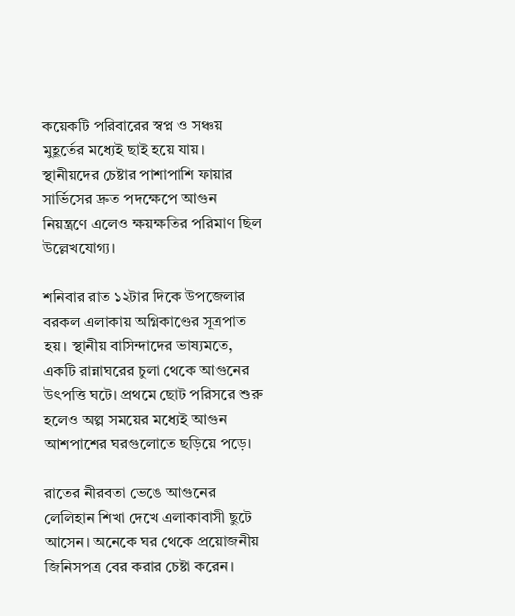কয়েকটি পরিবারের স্বপ্ন ও সঞ্চয় মুহূর্তের মধ্যেই ছাই হয়ে যায়। স্থানীয়দের চেষ্টার পাশাপাশি ফায়ার সার্ভিসের দ্রুত পদক্ষেপে আগুন নিয়ন্ত্রণে এলেও ক্ষয়ক্ষতির পরিমাণ ছিল উল্লেখযোগ্য।

শনিবার রাত ১২টার দিকে উপজেলার বরকল এলাকায় অগ্নিকাণ্ডের সূত্রপাত হয়। স্থানীয় বাসিন্দাদের ভাষ্যমতে, একটি রান্নাঘরের চুলা থেকে আগুনের উৎপত্তি ঘটে। প্রথমে ছোট পরিসরে শুরু হলেও অল্প সময়ের মধ্যেই আগুন আশপাশের ঘরগুলোতে ছড়িয়ে পড়ে।

রাতের নীরবতা ভেঙে আগুনের লেলিহান শিখা দেখে এলাকাবাসী ছুটে আসেন। অনেকে ঘর থেকে প্রয়োজনীয় জিনিসপত্র বের করার চেষ্টা করেন।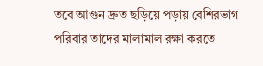তবে আগুন দ্রুত ছড়িয়ে পড়ায় বেশিরভাগ পরিবার তাদের মালামাল রক্ষা করতে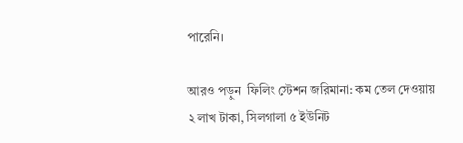পারেনি।

আরও পড়ুন  ফিলিং স্টেশন জরিমানা: কম তেল দেওয়ায় ২ লাখ টাকা, সিলগালা ৫ ইউনিট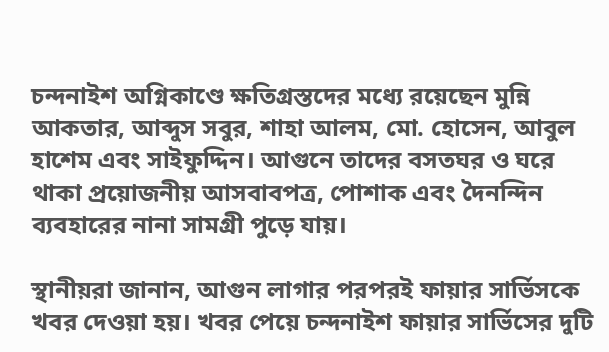চন্দনাইশ অগ্নিকাণ্ডে ক্ষতিগ্রস্তদের মধ্যে রয়েছেন মুন্নি আকতার, আব্দুস সবুর, শাহা আলম, মো. হোসেন, আবুল হাশেম এবং সাইফুদ্দিন। আগুনে তাদের বসতঘর ও ঘরে থাকা প্রয়োজনীয় আসবাবপত্র, পোশাক এবং দৈনন্দিন ব্যবহারের নানা সামগ্রী পুড়ে যায়।

স্থানীয়রা জানান, আগুন লাগার পরপরই ফায়ার সার্ভিসকে খবর দেওয়া হয়। খবর পেয়ে চন্দনাইশ ফায়ার সার্ভিসের দুটি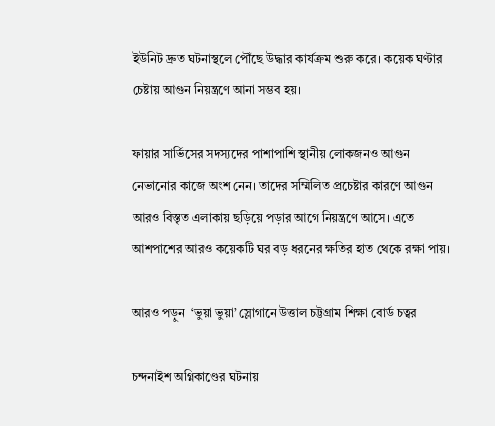ইউনিট দ্রুত ঘটনাস্থলে পৌঁছে উদ্ধার কার্যক্রম শুরু করে। কয়েক ঘণ্টার চেষ্টায় আগুন নিয়ন্ত্রণে আনা সম্ভব হয়।

ফায়ার সার্ভিসের সদস্যদের পাশাপাশি স্থানীয় লোকজনও আগুন নেভানোর কাজে অংশ নেন। তাদের সম্মিলিত প্রচেষ্টার কারণে আগুন আরও বিস্তৃত এলাকায় ছড়িয়ে পড়ার আগে নিয়ন্ত্রণে আসে। এতে আশপাশের আরও কয়েকটি ঘর বড় ধরনের ক্ষতির হাত থেকে রক্ষা পায়।

আরও পড়ুন  ‘ভুয়া ভুয়া’ স্লোগানে উত্তাল চট্টগ্রাম শিক্ষা বোর্ড চত্বর

চন্দনাইশ অগ্নিকাণ্ডের ঘটনায়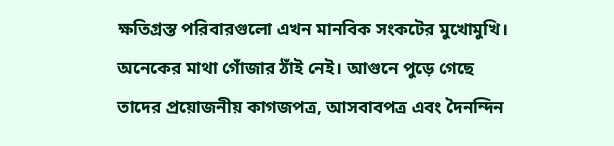ক্ষতিগ্রস্ত পরিবারগুলো এখন মানবিক সংকটের মুখোমুখি। অনেকের মাথা গোঁজার ঠাঁই নেই। আগুনে পুড়ে গেছে তাদের প্রয়োজনীয় কাগজপত্র, আসবাবপত্র এবং দৈনন্দিন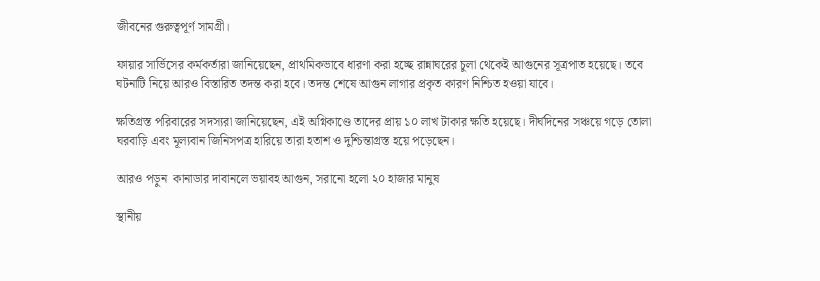জীবনের গুরুত্বপূর্ণ সামগ্রী।

ফায়ার সার্ভিসের কর্মকর্তারা জানিয়েছেন, প্রাথমিকভাবে ধারণা করা হচ্ছে রান্নাঘরের চুলা থেকেই আগুনের সূত্রপাত হয়েছে। তবে ঘটনাটি নিয়ে আরও বিস্তারিত তদন্ত করা হবে। তদন্ত শেষে আগুন লাগার প্রকৃত কারণ নিশ্চিত হওয়া যাবে।

ক্ষতিগ্রস্ত পরিবারের সদস্যরা জানিয়েছেন, এই অগ্নিকাণ্ডে তাদের প্রায় ১০ লাখ টাকার ক্ষতি হয়েছে। দীর্ঘদিনের সঞ্চয়ে গড়ে তোলা ঘরবাড়ি এবং মূল্যবান জিনিসপত্র হারিয়ে তারা হতাশ ও দুশ্চিন্তাগ্রস্ত হয়ে পড়েছেন।

আরও পড়ুন  কানাডার দাবানলে ভয়াবহ আগুন, সরানো হলো ২০ হাজার মানুষ

স্থানীয়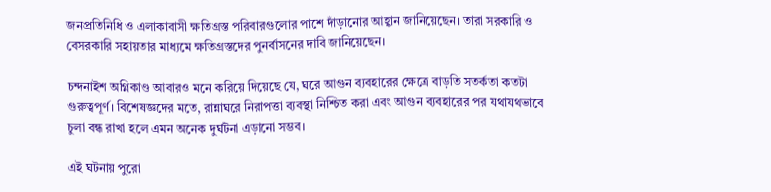জনপ্রতিনিধি ও এলাকাবাসী ক্ষতিগ্রস্ত পরিবারগুলোর পাশে দাঁড়ানোর আহ্বান জানিয়েছেন। তারা সরকারি ও বেসরকারি সহায়তার মাধ্যমে ক্ষতিগ্রস্তদের পুনর্বাসনের দাবি জানিয়েছেন।

চন্দনাইশ অগ্নিকাণ্ড আবারও মনে করিয়ে দিয়েছে যে, ঘরে আগুন ব্যবহারের ক্ষেত্রে বাড়তি সতর্কতা কতটা গুরুত্বপূর্ণ। বিশেষজ্ঞদের মতে, রান্নাঘরে নিরাপত্তা ব্যবস্থা নিশ্চিত করা এবং আগুন ব্যবহারের পর যথাযথভাবে চুলা বন্ধ রাখা হলে এমন অনেক দুর্ঘটনা এড়ানো সম্ভব।

এই ঘটনায় পুরো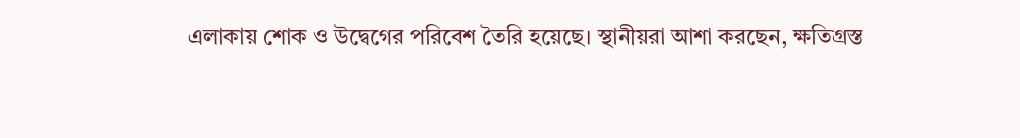এলাকায় শোক ও উদ্বেগের পরিবেশ তৈরি হয়েছে। স্থানীয়রা আশা করছেন, ক্ষতিগ্রস্ত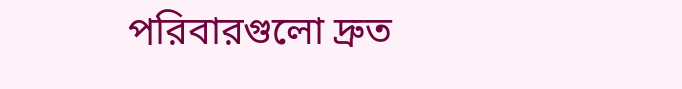পরিবারগুলো দ্রুত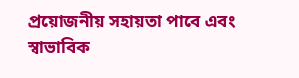প্রয়োজনীয় সহায়তা পাবে এবং স্বাভাবিক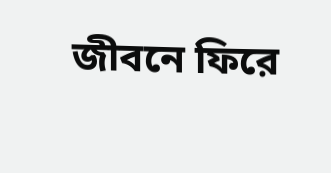জীবনে ফিরে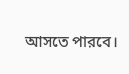আসতে পারবে।